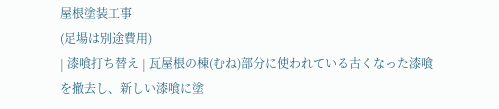屋根塗装工事
(足場は別途費用)
| 漆喰打ち替え | 瓦屋根の棟(むね)部分に使われている古くなった漆喰を撤去し、新しい漆喰に塗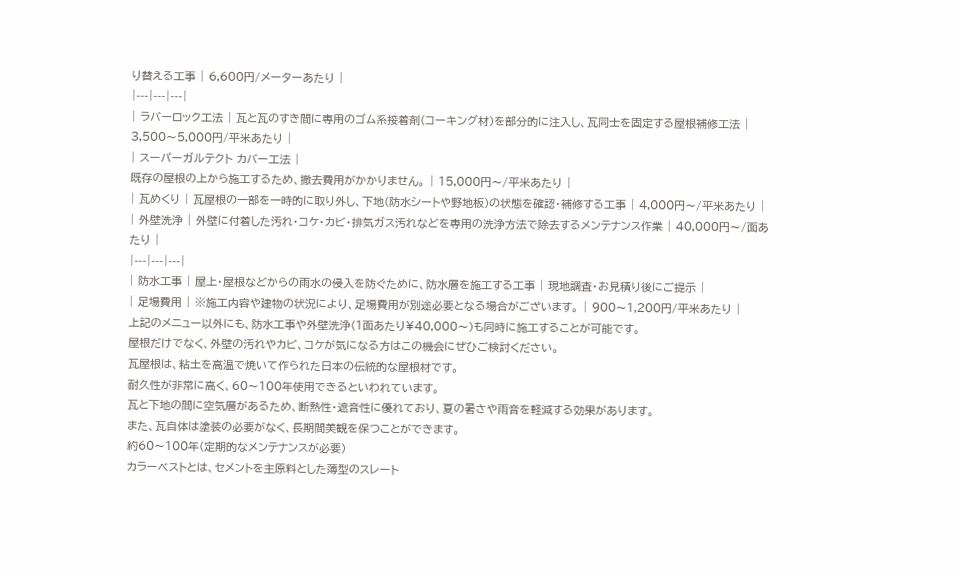り替える工事 | 6,600円/メーターあたり |
|---|---|---|
| ラバーロック工法 | 瓦と瓦のすき間に専用のゴム系接着剤(コーキング材)を部分的に注入し、瓦同士を固定する屋根補修工法 | 3,500〜5,000円/平米あたり |
| スーパーガルテクト カバー工法 |
既存の屋根の上から施工するため、撤去費用がかかりません。 | 15,000円〜/平米あたり |
| 瓦めくり | 瓦屋根の一部を一時的に取り外し、下地(防水シートや野地板)の状態を確認・補修する工事 | 4,000円〜/平米あたり |
| 外壁洗浄 | 外壁に付着した汚れ・コケ・カビ・排気ガス汚れなどを専用の洗浄方法で除去するメンテナンス作業 | 40,000円〜/面あたり |
|---|---|---|
| 防水工事 | 屋上・屋根などからの雨水の侵入を防ぐために、防水層を施工する工事 | 現地調査・お見積り後にご提示 |
| 足場費用 | ※施工内容や建物の状況により、足場費用が別途必要となる場合がございます。 | 900〜1,200円/平米あたり |
上記のメニュー以外にも、防水工事や外壁洗浄(1面あたり¥40,000〜)も同時に施工することが可能です。
屋根だけでなく、外壁の汚れやカビ、コケが気になる方はこの機会にぜひご検討ください。
瓦屋根は、粘土を高温で焼いて作られた日本の伝統的な屋根材です。
耐久性が非常に高く、60〜100年使用できるといわれています。
瓦と下地の間に空気層があるため、断熱性・遮音性に優れており、夏の暑さや雨音を軽減する効果があります。
また、瓦自体は塗装の必要がなく、長期間美観を保つことができます。
約60〜100年(定期的なメンテナンスが必要)
カラーベストとは、セメントを主原料とした薄型のスレート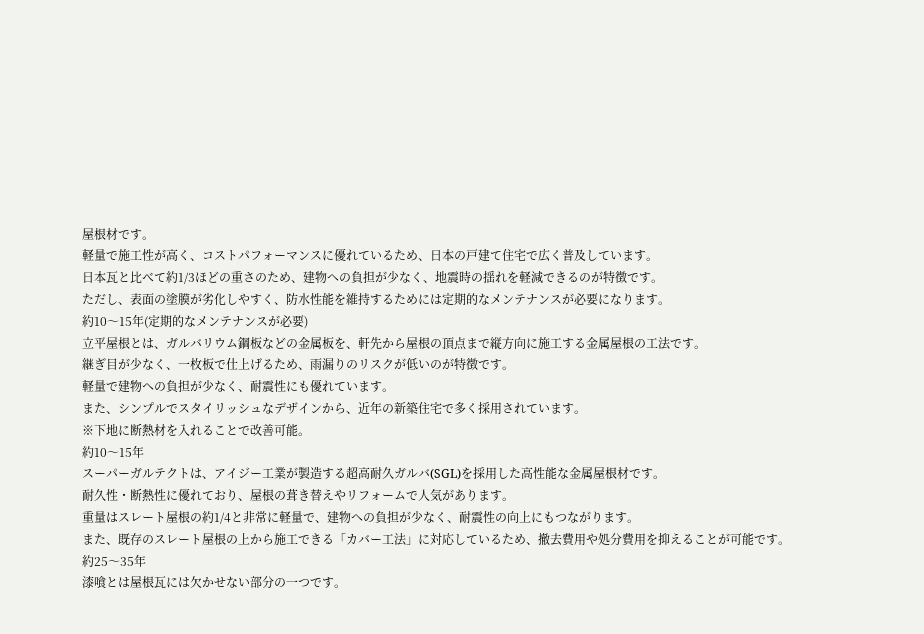屋根材です。
軽量で施工性が高く、コストパフォーマンスに優れているため、日本の戸建て住宅で広く普及しています。
日本瓦と比べて約1/3ほどの重さのため、建物への負担が少なく、地震時の揺れを軽減できるのが特徴です。
ただし、表面の塗膜が劣化しやすく、防水性能を維持するためには定期的なメンテナンスが必要になります。
約10〜15年(定期的なメンテナンスが必要)
立平屋根とは、ガルバリウム鋼板などの金属板を、軒先から屋根の頂点まで縦方向に施工する金属屋根の工法です。
継ぎ目が少なく、一枚板で仕上げるため、雨漏りのリスクが低いのが特徴です。
軽量で建物への負担が少なく、耐震性にも優れています。
また、シンプルでスタイリッシュなデザインから、近年の新築住宅で多く採用されています。
※下地に断熱材を入れることで改善可能。
約10〜15年
スーパーガルテクトは、アイジー工業が製造する超高耐久ガルバ(SGL)を採用した高性能な金属屋根材です。
耐久性・断熱性に優れており、屋根の葺き替えやリフォームで人気があります。
重量はスレート屋根の約1/4と非常に軽量で、建物への負担が少なく、耐震性の向上にもつながります。
また、既存のスレート屋根の上から施工できる「カバー工法」に対応しているため、撤去費用や処分費用を抑えることが可能です。
約25〜35年
漆喰とは屋根瓦には欠かせない部分の一つです。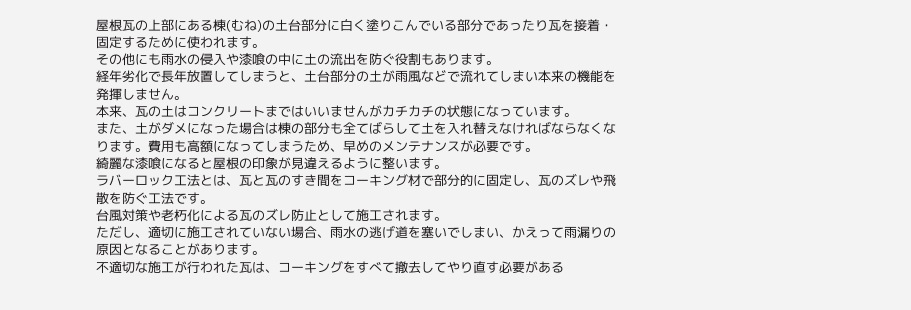屋根瓦の上部にある棟(むね)の土台部分に白く塗りこんでいる部分であったり瓦を接着・固定するために使われます。
その他にも雨水の侵入や漆喰の中に土の流出を防ぐ役割もあります。
経年劣化で長年放置してしまうと、土台部分の土が雨風などで流れてしまい本来の機能を発揮しません。
本来、瓦の土はコンクリートまではいいませんがカチカチの状態になっています。
また、土がダメになった場合は棟の部分も全てばらして土を入れ替えなければならなくなります。費用も高額になってしまうため、早めのメンテナンスが必要です。
綺麗な漆喰になると屋根の印象が見違えるように整います。
ラバーロック工法とは、瓦と瓦のすき間をコーキング材で部分的に固定し、瓦のズレや飛散を防ぐ工法です。
台風対策や老朽化による瓦のズレ防止として施工されます。
ただし、適切に施工されていない場合、雨水の逃げ道を塞いでしまい、かえって雨漏りの原因となることがあります。
不適切な施工が行われた瓦は、コーキングをすべて撤去してやり直す必要がある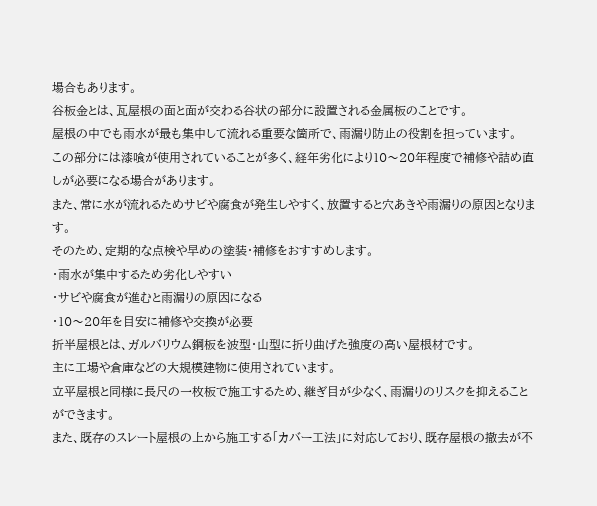場合もあります。
谷板金とは、瓦屋根の面と面が交わる谷状の部分に設置される金属板のことです。
屋根の中でも雨水が最も集中して流れる重要な箇所で、雨漏り防止の役割を担っています。
この部分には漆喰が使用されていることが多く、経年劣化により10〜20年程度で補修や詰め直しが必要になる場合があります。
また、常に水が流れるためサビや腐食が発生しやすく、放置すると穴あきや雨漏りの原因となります。
そのため、定期的な点検や早めの塗装・補修をおすすめします。
・雨水が集中するため劣化しやすい
・サビや腐食が進むと雨漏りの原因になる
・10〜20年を目安に補修や交換が必要
折半屋根とは、ガルバリウム鋼板を波型・山型に折り曲げた強度の高い屋根材です。
主に工場や倉庫などの大規模建物に使用されています。
立平屋根と同様に長尺の一枚板で施工するため、継ぎ目が少なく、雨漏りのリスクを抑えることができます。
また、既存のスレート屋根の上から施工する「カバー工法」に対応しており、既存屋根の撤去が不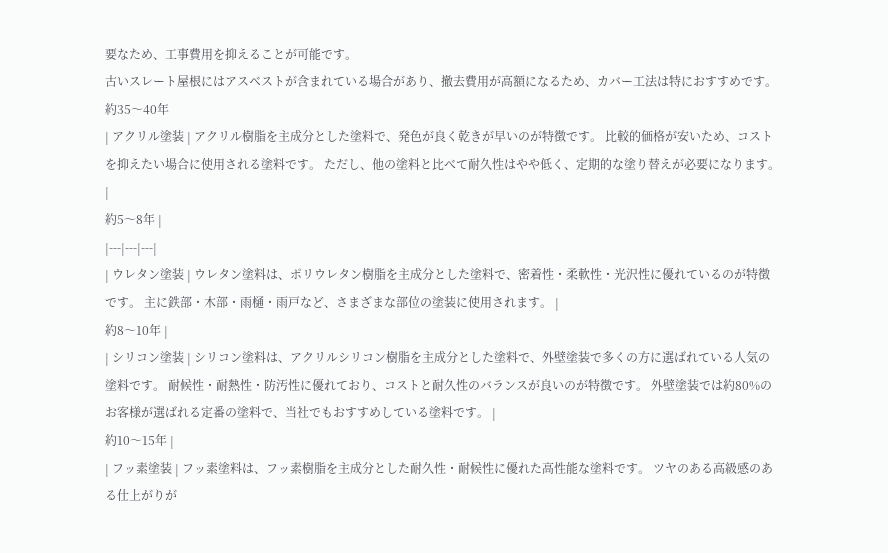要なため、工事費用を抑えることが可能です。
古いスレート屋根にはアスベストが含まれている場合があり、撤去費用が高額になるため、カバー工法は特におすすめです。
約35〜40年
| アクリル塗装 | アクリル樹脂を主成分とした塗料で、発色が良く乾きが早いのが特徴です。 比較的価格が安いため、コストを抑えたい場合に使用される塗料です。 ただし、他の塗料と比べて耐久性はやや低く、定期的な塗り替えが必要になります。 |
約5〜8年 |
|---|---|---|
| ウレタン塗装 | ウレタン塗料は、ポリウレタン樹脂を主成分とした塗料で、密着性・柔軟性・光沢性に優れているのが特徴です。 主に鉄部・木部・雨樋・雨戸など、さまざまな部位の塗装に使用されます。 |
約8〜10年 |
| シリコン塗装 | シリコン塗料は、アクリルシリコン樹脂を主成分とした塗料で、外壁塗装で多くの方に選ばれている人気の塗料です。 耐候性・耐熱性・防汚性に優れており、コストと耐久性のバランスが良いのが特徴です。 外壁塗装では約80%のお客様が選ばれる定番の塗料で、当社でもおすすめしている塗料です。 |
約10〜15年 |
| フッ素塗装 | フッ素塗料は、フッ素樹脂を主成分とした耐久性・耐候性に優れた高性能な塗料です。 ツヤのある高級感のある仕上がりが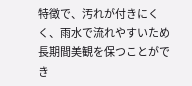特徴で、汚れが付きにくく、雨水で流れやすいため長期間美観を保つことができ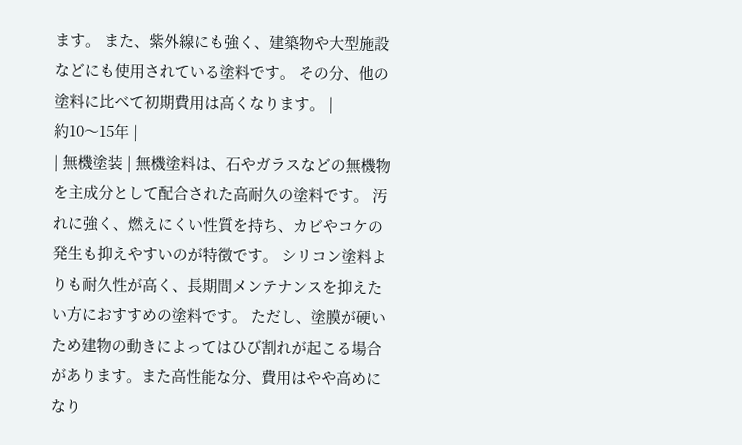ます。 また、紫外線にも強く、建築物や大型施設などにも使用されている塗料です。 その分、他の塗料に比べて初期費用は高くなります。 |
約10〜15年 |
| 無機塗装 | 無機塗料は、石やガラスなどの無機物を主成分として配合された高耐久の塗料です。 汚れに強く、燃えにくい性質を持ち、カビやコケの発生も抑えやすいのが特徴です。 シリコン塗料よりも耐久性が高く、長期間メンテナンスを抑えたい方におすすめの塗料です。 ただし、塗膜が硬いため建物の動きによってはひび割れが起こる場合があります。また高性能な分、費用はやや高めになり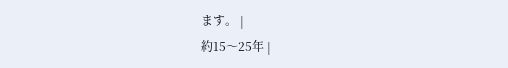ます。 |
約15〜25年 |